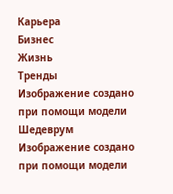Карьера
Бизнес
Жизнь
Тренды
Изображение создано при помощи модели Шедеврум
Изображение создано при помощи модели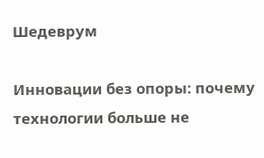Шедеврум

Инновации без опоры: почему технологии больше не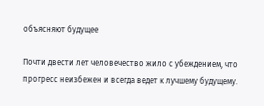объясняют будущее

Почти двести лет человечество жило с убеждением, что прогресс неизбежен и всегда ведет к лучшему будущему.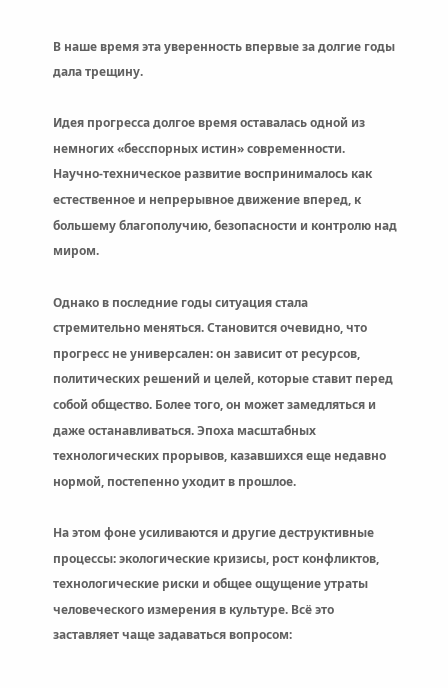В наше время эта уверенность впервые за долгие годы дала трещину.

Идея прогресса долгое время оставалась одной из немногих «бесспорных истин» современности. Научно-техническое развитие воспринималось как естественное и непрерывное движение вперед, к большему благополучию, безопасности и контролю над миром.

Однако в последние годы ситуация стала стремительно меняться. Становится очевидно, что прогресс не универсален: он зависит от ресурсов, политических решений и целей, которые ставит перед собой общество. Более того, он может замедляться и даже останавливаться. Эпоха масштабных технологических прорывов, казавшихся еще недавно нормой, постепенно уходит в прошлое.

На этом фоне усиливаются и другие деструктивные процессы: экологические кризисы, рост конфликтов, технологические риски и общее ощущение утраты человеческого измерения в культуре. Всё это заставляет чаще задаваться вопросом: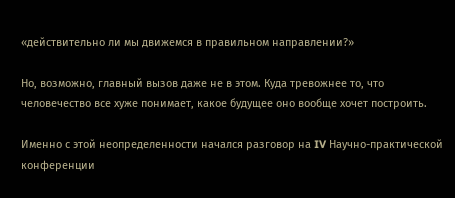«действительно ли мы движемся в правильном направлении?»

Но, возможно, главный вызов даже не в этом. Куда тревожнее то, что человечество все хуже понимает, какое будущее оно вообще хочет построить.

Именно с этой неопределенности начался разговор на IV Научно-практической конференции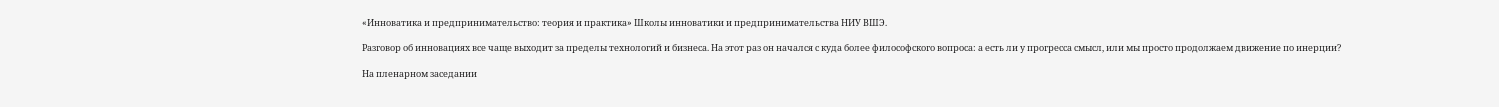«Инноватика и предпринимательство: теория и практика» Школы инноватики и предпринимательства НИУ ВШЭ.

Разговор об инновациях все чаще выходит за пределы технологий и бизнеса. На этот раз он начался с куда более философского вопроса: а есть ли у прогресса смысл, или мы просто продолжаем движение по инерции?

На пленарном заседании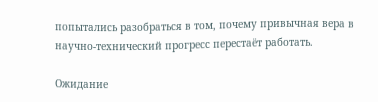попытались разобраться в том, почему привычная вера в научно-технический прогресс перестаёт работать.

Ожидание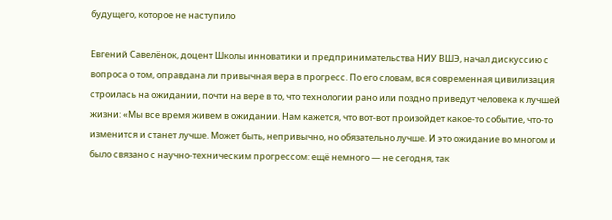будущего, которое не наступило

Евгений Савелёнок, доцент Школы инноватики и предпринимательства НИУ ВШЭ, начал дискуссию с вопроса о том, оправдана ли привычная вера в прогресс. По его словам, вся современная цивилизация строилась на ожидании, почти на вере в то, что технологии рано или поздно приведут человека к лучшей жизни: «Мы все время живем в ожидании. Нам кажется, что вот-вот произойдет какое-то событие, что-то изменится и станет лучше. Может быть, непривычно, но обязательно лучше. И это ожидание во многом и было связано с научно-техническим прогрессом: ещё немного — не сегодня, так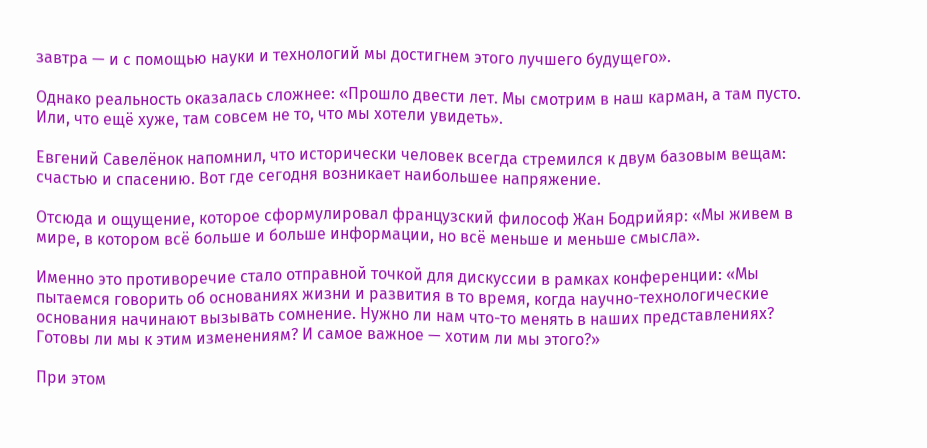завтра — и с помощью науки и технологий мы достигнем этого лучшего будущего».

Однако реальность оказалась сложнее: «Прошло двести лет. Мы смотрим в наш карман, а там пусто. Или, что ещё хуже, там совсем не то, что мы хотели увидеть».

Евгений Савелёнок напомнил, что исторически человек всегда стремился к двум базовым вещам: счастью и спасению. Вот где сегодня возникает наибольшее напряжение.

Отсюда и ощущение, которое сформулировал французский философ Жан Бодрийяр: «Мы живем в мире, в котором всё больше и больше информации, но всё меньше и меньше смысла».

Именно это противоречие стало отправной точкой для дискуссии в рамках конференции: «Мы пытаемся говорить об основаниях жизни и развития в то время, когда научно-технологические основания начинают вызывать сомнение. Нужно ли нам что-то менять в наших представлениях? Готовы ли мы к этим изменениям? И самое важное — хотим ли мы этого?»

При этом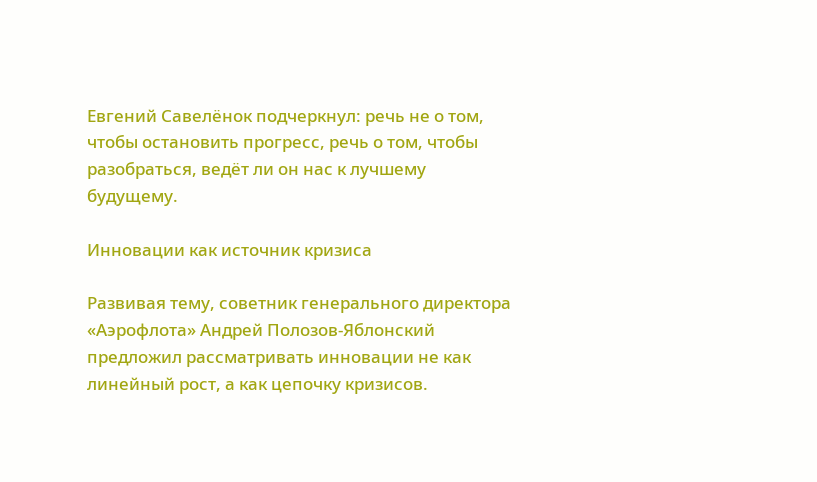Евгений Савелёнок подчеркнул: речь не о том, чтобы остановить прогресс, речь о том, чтобы разобраться, ведёт ли он нас к лучшему будущему.

Инновации как источник кризиса

Развивая тему, советник генерального директора «Аэрофлота» Андрей Полозов-Яблонский предложил рассматривать инновации не как линейный рост, а как цепочку кризисов.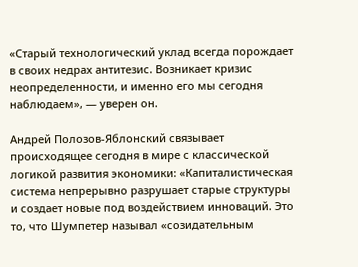«Старый технологический уклад всегда порождает в своих недрах антитезис. Возникает кризис неопределенности, и именно его мы сегодня наблюдаем», — уверен он.

Андрей Полозов-Яблонский связывает происходящее сегодня в мире с классической логикой развития экономики: «Капиталистическая система непрерывно разрушает старые структуры и создает новые под воздействием инноваций. Это то, что Шумпетер называл «созидательным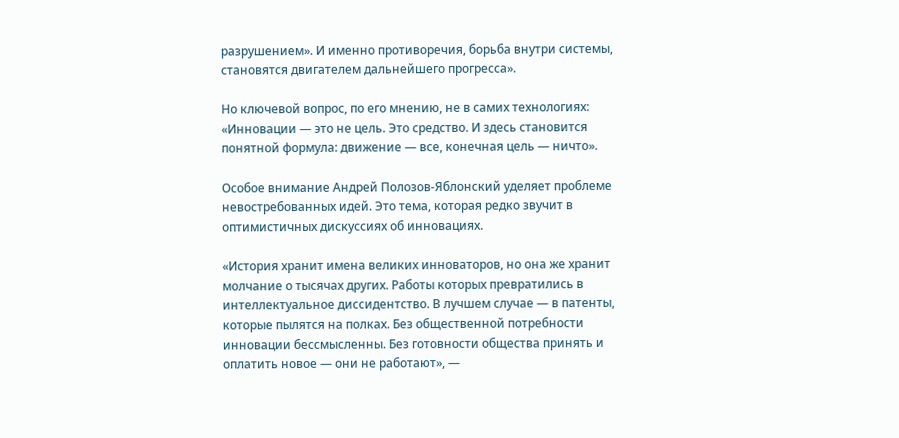разрушением». И именно противоречия, борьба внутри системы, становятся двигателем дальнейшего прогресса».

Но ключевой вопрос, по его мнению, не в самих технологиях: «Инновации — это не цель. Это средство. И здесь становится понятной формула: движение — все, конечная цель — ничто».

Особое внимание Андрей Полозов-Яблонский уделяет проблеме невостребованных идей. Это тема, которая редко звучит в оптимистичных дискуссиях об инновациях.

«История хранит имена великих инноваторов, но она же хранит молчание о тысячах других. Работы которых превратились в интеллектуальное диссидентство. В лучшем случае — в патенты, которые пылятся на полках. Без общественной потребности инновации бессмысленны. Без готовности общества принять и оплатить новое — они не работают», —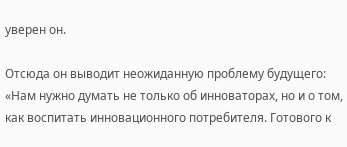уверен он.

Отсюда он выводит неожиданную проблему будущего: «Нам нужно думать не только об инноваторах, но и о том, как воспитать инновационного потребителя. Готового к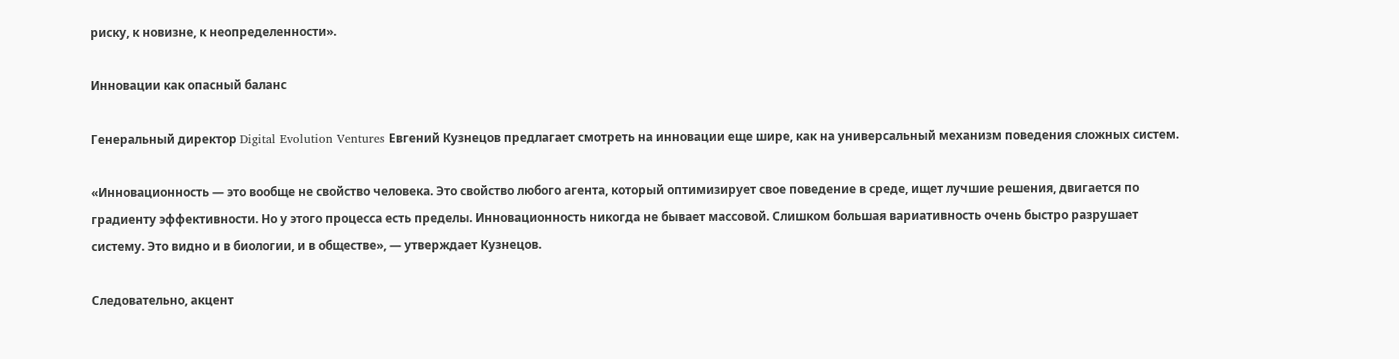риску, к новизне, к неопределенности».

Инновации как опасный баланс

Генеральный директор Digital Evolution Ventures Евгений Кузнецов предлагает смотреть на инновации еще шире, как на универсальный механизм поведения сложных систем.

«Инновационность — это вообще не свойство человека. Это свойство любого агента, который оптимизирует свое поведение в среде, ищет лучшие решения, двигается по градиенту эффективности. Но у этого процесса есть пределы. Инновационность никогда не бывает массовой. Слишком большая вариативность очень быстро разрушает систему. Это видно и в биологии, и в обществе», — утверждает Кузнецов.

Следовательно, акцент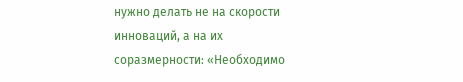нужно делать не на скорости инноваций, а на их соразмерности: «Необходимо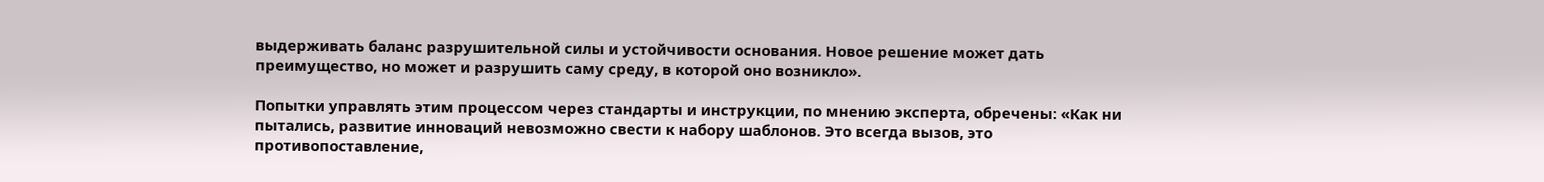выдерживать баланс разрушительной силы и устойчивости основания. Новое решение может дать преимущество, но может и разрушить саму среду, в которой оно возникло».

Попытки управлять этим процессом через стандарты и инструкции, по мнению эксперта, обречены: «Как ни пытались, развитие инноваций невозможно свести к набору шаблонов. Это всегда вызов, это противопоставление,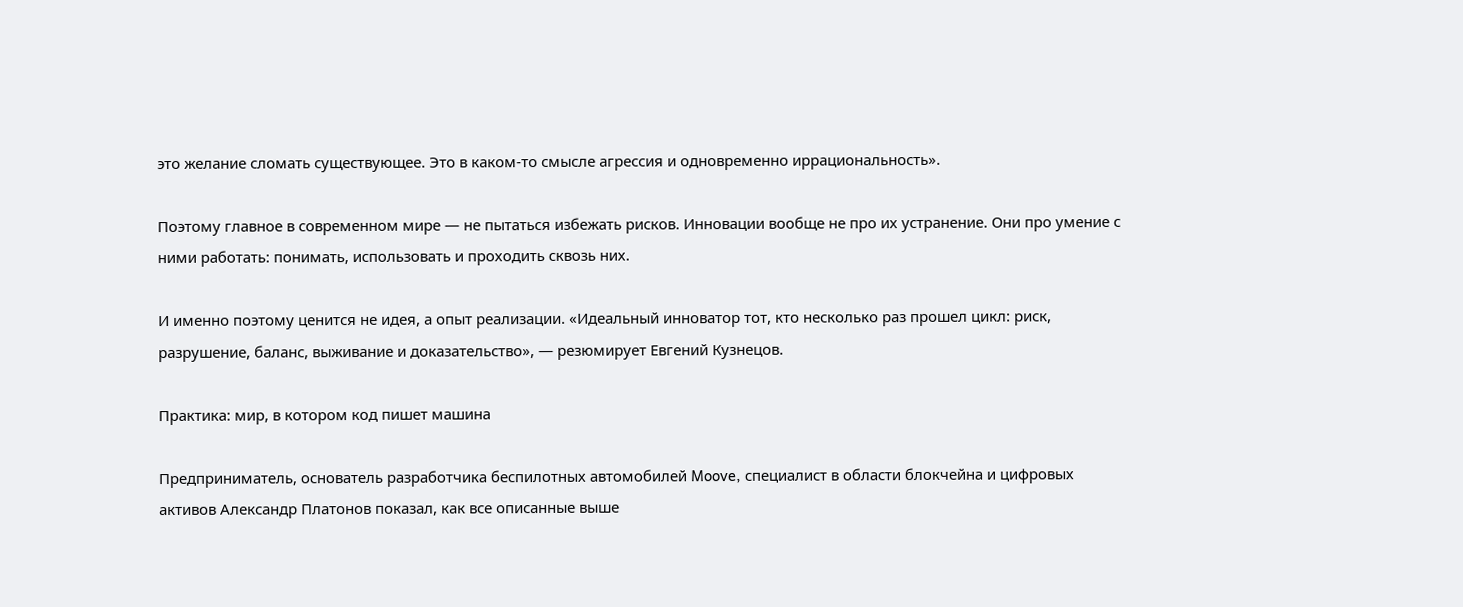это желание сломать существующее. Это в каком-то смысле агрессия и одновременно иррациональность».

Поэтому главное в современном мире — не пытаться избежать рисков. Инновации вообще не про их устранение. Они про умение с ними работать: понимать, использовать и проходить сквозь них.

И именно поэтому ценится не идея, а опыт реализации. «Идеальный инноватор тот, кто несколько раз прошел цикл: риск, разрушение, баланс, выживание и доказательство», — резюмирует Евгений Кузнецов.

Практика: мир, в котором код пишет машина

Предприниматель, основатель разработчика беспилотных автомобилей Moove, специалист в области блокчейна и цифровых активов Александр Платонов показал, как все описанные выше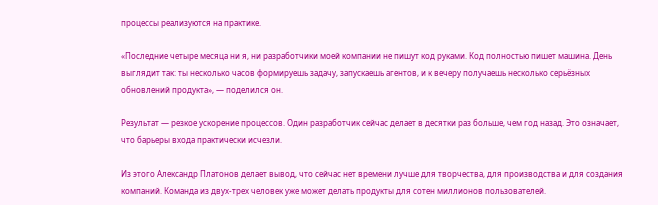процессы реализуются на практике.

«Последние четыре месяца ни я, ни разработчики моей компании не пишут код руками. Код полностью пишет машина. День выглядит так: ты несколько часов формируешь задачу, запускаешь агентов, и к вечеру получаешь несколько серьёзных обновлений продукта», — поделился он.

Результат — резкое ускорение процессов. Один разработчик сейчас делает в десятки раз больше, чем год назад. Это означает, что барьеры входа практически исчезли.

Из этого Александр Платонов делает вывод, что сейчас нет времени лучше для творчества, для производства и для создания компаний. Команда из двух-трех человек уже может делать продукты для сотен миллионов пользователей.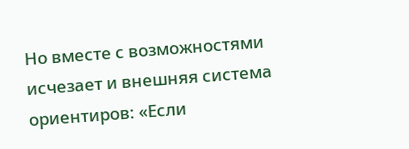Но вместе с возможностями исчезает и внешняя система ориентиров: «Если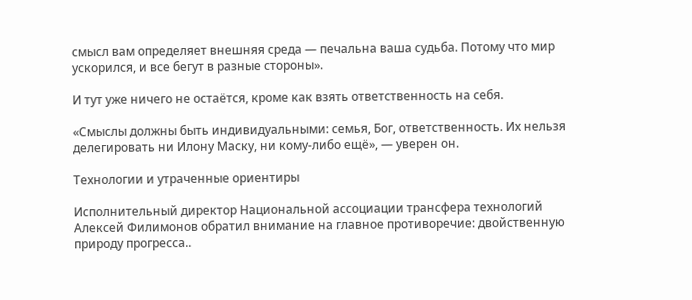смысл вам определяет внешняя среда — печальна ваша судьба. Потому что мир ускорился, и все бегут в разные стороны».

И тут уже ничего не остаётся, кроме как взять ответственность на себя.

«Смыслы должны быть индивидуальными: семья, Бог, ответственность. Их нельзя делегировать ни Илону Маску, ни кому-либо ещё», — уверен он.

Технологии и утраченные ориентиры

Исполнительный директор Национальной ассоциации трансфера технологий Алексей Филимонов обратил внимание на главное противоречие: двойственную природу прогресса..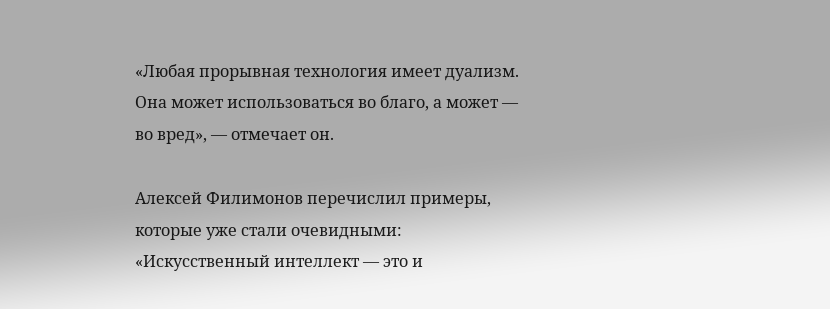«Любая прорывная технология имеет дуализм. Она может использоваться во благо, а может — во вред», — отмечает он.

Алексей Филимонов перечислил примеры, которые уже стали очевидными: «Искусственный интеллект — это и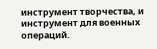инструмент творчества, и инструмент для военных операций.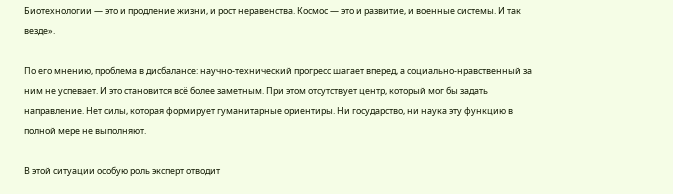Биотехнологии — это и продление жизни, и рост неравенства. Космос — это и развитие, и военные системы. И так везде».

По его мнению, проблема в дисбалансе: научно-технический прогресс шагает вперед, а социально-нравственный за ним не успевает. И это становится всё более заметным. При этом отсутствует центр, который мог бы задать направление. Нет силы, которая формирует гуманитарные ориентиры. Ни государство, ни наука эту функцию в полной мере не выполняют.

В этой ситуации особую роль эксперт отводит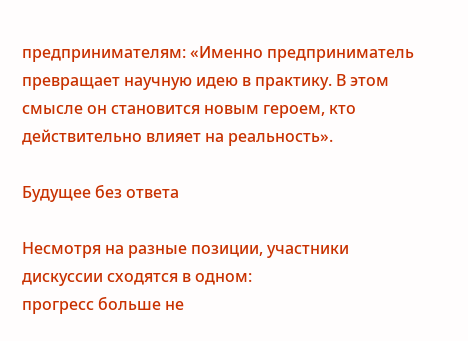предпринимателям: «Именно предприниматель превращает научную идею в практику. В этом смысле он становится новым героем, кто действительно влияет на реальность».

Будущее без ответа

Несмотря на разные позиции, участники дискуссии сходятся в одном:
прогресс больше не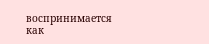воспринимается как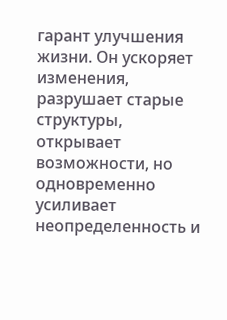гарант улучшения жизни. Он ускоряет изменения, разрушает старые структуры, открывает возможности, но одновременно усиливает неопределенность и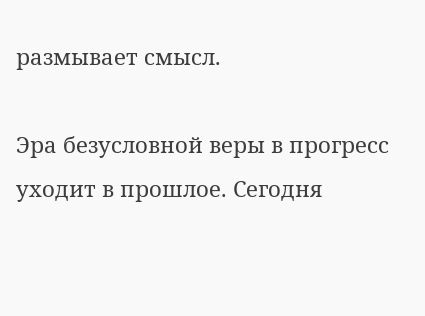размывает смысл.

Эра безусловной веры в прогресс уходит в прошлое. Сегодня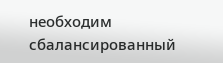необходим сбалансированный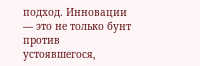подход. Инновации — это не только бунт против устоявшегося,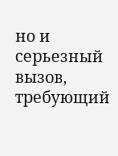но и серьезный вызов, требующий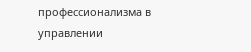профессионализма в управлении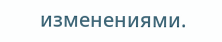изменениями.